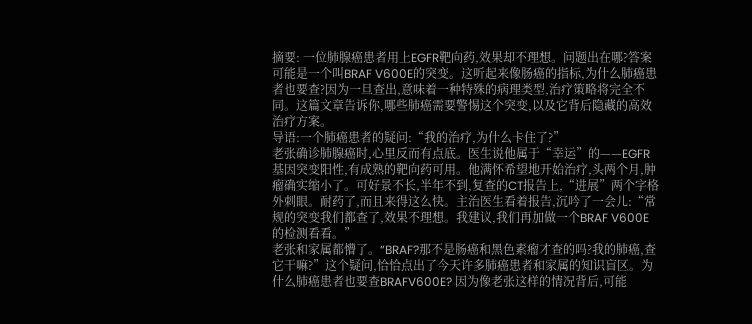摘要: 一位肺腺癌患者用上EGFR靶向药,效果却不理想。问题出在哪?答案可能是一个叫BRAF V600E的突变。这听起来像肠癌的指标,为什么肺癌患者也要查?因为一旦查出,意味着一种特殊的病理类型,治疗策略将完全不同。这篇文章告诉你,哪些肺癌需要警惕这个突变,以及它背后隐藏的高效治疗方案。
导语:一个肺癌患者的疑问:“我的治疗,为什么卡住了?”
老张确诊肺腺癌时,心里反而有点底。医生说他属于“幸运”的——EGFR基因突变阳性,有成熟的靶向药可用。他满怀希望地开始治疗,头两个月,肿瘤确实缩小了。可好景不长,半年不到,复查的CT报告上,“进展”两个字格外刺眼。耐药了,而且来得这么快。主治医生看着报告,沉吟了一会儿:“常规的突变我们都查了,效果不理想。我建议,我们再加做一个BRAF V600E的检测看看。”
老张和家属都懵了。“BRAF?那不是肠癌和黑色素瘤才查的吗?我的肺癌,查它干嘛?”这个疑问,恰恰点出了今天许多肺癌患者和家属的知识盲区。为什么肺癌患者也要查BRAFV600E? 因为像老张这样的情况背后,可能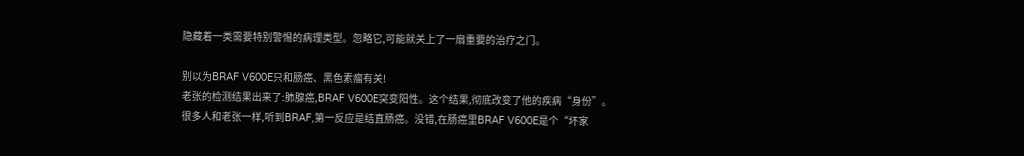隐藏着一类需要特别警惕的病理类型。忽略它,可能就关上了一扇重要的治疗之门。

别以为BRAF V600E只和肠癌、黑色素瘤有关!
老张的检测结果出来了:肺腺癌,BRAF V600E突变阳性。这个结果,彻底改变了他的疾病“身份”。
很多人和老张一样,听到BRAF,第一反应是结直肠癌。没错,在肠癌里BRAF V600E是个“坏家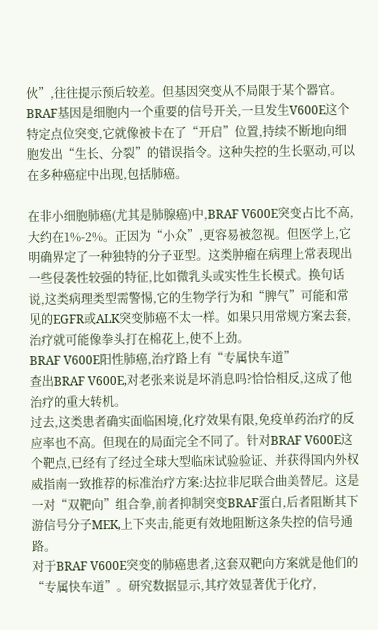伙”,往往提示预后较差。但基因突变从不局限于某个器官。BRAF基因是细胞内一个重要的信号开关,一旦发生V600E这个特定点位突变,它就像被卡在了“开启”位置,持续不断地向细胞发出“生长、分裂”的错误指令。这种失控的生长驱动,可以在多种癌症中出现,包括肺癌。

在非小细胞肺癌(尤其是肺腺癌)中,BRAF V600E突变占比不高,大约在1%-2%。正因为“小众”,更容易被忽视。但医学上,它明确界定了一种独特的分子亚型。这类肿瘤在病理上常表现出一些侵袭性较强的特征,比如微乳头或实性生长模式。换句话说,这类病理类型需警惕,它的生物学行为和“脾气”可能和常见的EGFR或ALK突变肺癌不太一样。如果只用常规方案去套,治疗就可能像拳头打在棉花上,使不上劲。
BRAF V600E阳性肺癌,治疗路上有“专属快车道”
查出BRAF V600E,对老张来说是坏消息吗?恰恰相反,这成了他治疗的重大转机。
过去,这类患者确实面临困境,化疗效果有限,免疫单药治疗的反应率也不高。但现在的局面完全不同了。针对BRAF V600E这个靶点,已经有了经过全球大型临床试验验证、并获得国内外权威指南一致推荐的标准治疗方案:达拉非尼联合曲美替尼。这是一对“双靶向”组合拳,前者抑制突变BRAF蛋白,后者阻断其下游信号分子MEK,上下夹击,能更有效地阻断这条失控的信号通路。
对于BRAF V600E突变的肺癌患者,这套双靶向方案就是他们的“专属快车道”。研究数据显示,其疗效显著优于化疗,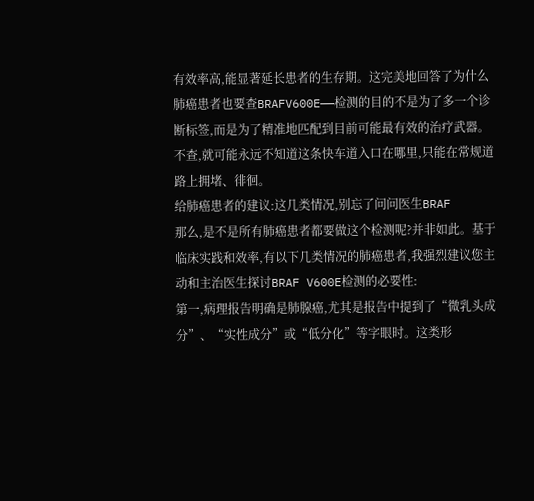有效率高,能显著延长患者的生存期。这完美地回答了为什么肺癌患者也要查BRAFV600E——检测的目的不是为了多一个诊断标签,而是为了精准地匹配到目前可能最有效的治疗武器。不查,就可能永远不知道这条快车道入口在哪里,只能在常规道路上拥堵、徘徊。
给肺癌患者的建议:这几类情况,别忘了问问医生BRAF
那么,是不是所有肺癌患者都要做这个检测呢?并非如此。基于临床实践和效率,有以下几类情况的肺癌患者,我强烈建议您主动和主治医生探讨BRAF V600E检测的必要性:
第一,病理报告明确是肺腺癌,尤其是报告中提到了“微乳头成分”、“实性成分”或“低分化”等字眼时。这类形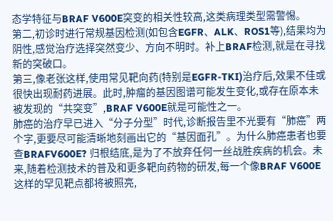态学特征与BRAF V600E突变的相关性较高,这类病理类型需警惕。
第二,初诊时进行常规基因检测(如包含EGFR、ALK、ROS1等),结果均为阴性,感觉治疗选择突然变少、方向不明时。补上BRAF检测,就是在寻找新的突破口。
第三,像老张这样,使用常见靶向药(特别是EGFR-TKI)治疗后,效果不佳或很快出现耐药进展。此时,肿瘤的基因图谱可能发生变化,或存在原本未被发现的“共突变”,BRAF V600E就是可能性之一。
肺癌的治疗早已进入“分子分型”时代,诊断报告里不光要有“肺癌”两个字,更要尽可能清晰地刻画出它的“基因面孔”。为什么肺癌患者也要查BRAFV600E? 归根结底,是为了不放弃任何一丝战胜疾病的机会。未来,随着检测技术的普及和更多靶向药物的研发,每一个像BRAF V600E这样的罕见靶点都将被照亮,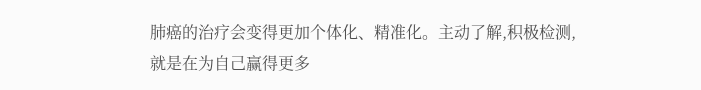肺癌的治疗会变得更加个体化、精准化。主动了解,积极检测,就是在为自己赢得更多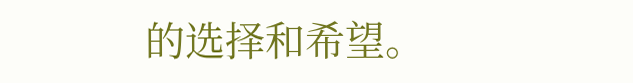的选择和希望。